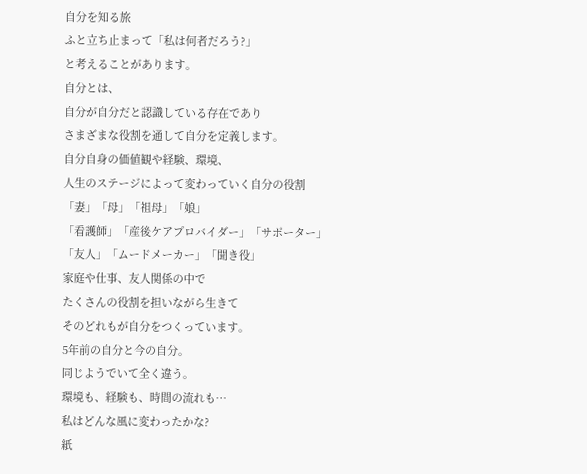自分を知る旅
ふと立ち止まって「私は何者だろう?」
と考えることがあります。
自分とは、
自分が自分だと認識している存在であり
さまざまな役割を通して自分を定義します。
自分自身の価値観や経験、環境、
人生のステージによって変わっていく自分の役割
「妻」「母」「祖母」「娘」
「看護師」「産後ケアプロバイダー」「サポーター」
「友人」「ムードメーカー」「聞き役」
家庭や仕事、友人関係の中で
たくさんの役割を担いながら生きて
そのどれもが自分をつくっています。
5年前の自分と今の自分。
同じようでいて全く違う。
環境も、経験も、時間の流れも…
私はどんな風に変わったかな?
紙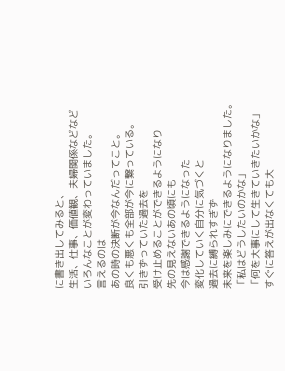に書き出してみると、
生活、仕事、価値観、夫婦関係などなど
いろんなことが変わっていました。
言えるのは
あの時の決断が今なんだってこと。
良くも悪くも全部が今に繋っている。
引きずっていた過去を
受け止めることができるようになり
先の見えないあの頃にも
今は感謝できるようになった
変化していく自分に気づくと
過去に縛られすぎず
未来を楽しみにできるようになりました。
「私はどうしたいのかな」
「何を大事にして生きていきたいかな」
すぐに答えが出なくても大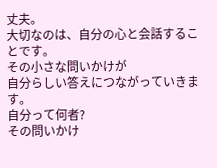丈夫。
大切なのは、自分の心と会話することです。
その小さな問いかけが
自分らしい答えにつながっていきます。
自分って何者?
その問いかけ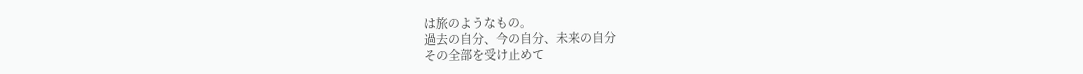は旅のようなもの。
過去の自分、今の自分、未来の自分
その全部を受け止めて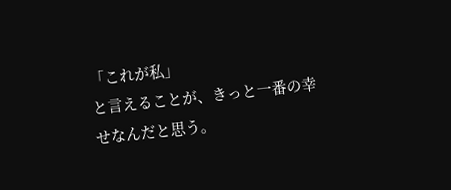「これが私」
と言えることが、きっと一番の幸せなんだと思う。